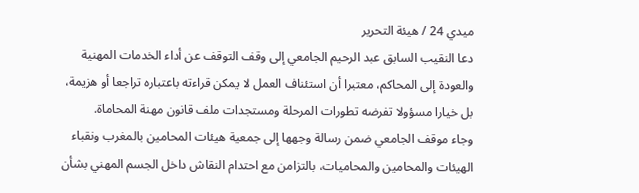ميدي 24 / هيئة التحرير
دعا النقيب السابق عبد الرحيم الجامعي إلى وقف التوقف عن أداء الخدمات المهنية والعودة إلى المحاكم، معتبرا أن استئناف العمل لا يمكن قراءته باعتباره تراجعا أو هزيمة، بل خيارا مسؤولا تفرضه تطورات المرحلة ومستجدات ملف قانون مهنة المحاماة.
وجاء موقف الجامعي ضمن رسالة وجهها إلى جمعية هيئات المحامين بالمغرب ونقباء الهيئات والمحامين والمحاميات، بالتزامن مع احتدام النقاش داخل الجسم المهني بشأن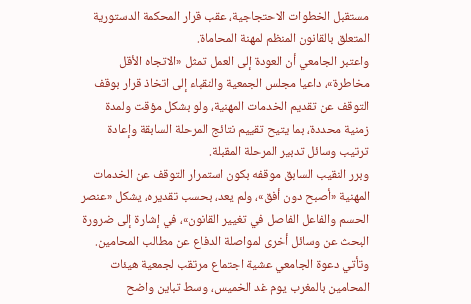مستقبل الخطوات الاحتجاجية، عقب قرار المحكمة الدستورية المتعلق بالقانون المنظم لمهنة المحاماة.
واعتبر الجامعي أن العودة إلى العمل تمثل «الاتجاه الأقل مخاطرة»، داعيا مجلس الجمعية والنقباء إلى اتخاذ قرار بوقف التوقف عن تقديم الخدمات المهنية، ولو بشكل مؤقت ولمدة زمنية محددة، بما يتيح تقييم نتائج المرحلة السابقة وإعادة ترتيب وسائل تدبير المرحلة المقبلة.
وبرر النقيب السابق موقفه بكون استمرار التوقف عن الخدمات المهنية «أصبح دون أفق»، ولم يعد، بحسب تقديره، يشكل «عنصر الحسم والفاعل الفاصل في تغيير القانون»، في إشارة إلى ضرورة البحث عن وسائل أخرى لمواصلة الدفاع عن مطالب المحامين.
وتأتي دعوة الجامعي عشية اجتماع مرتقب لجمعية هيئات المحامين بالمغرب يوم غد الخميس، وسط تباين واضح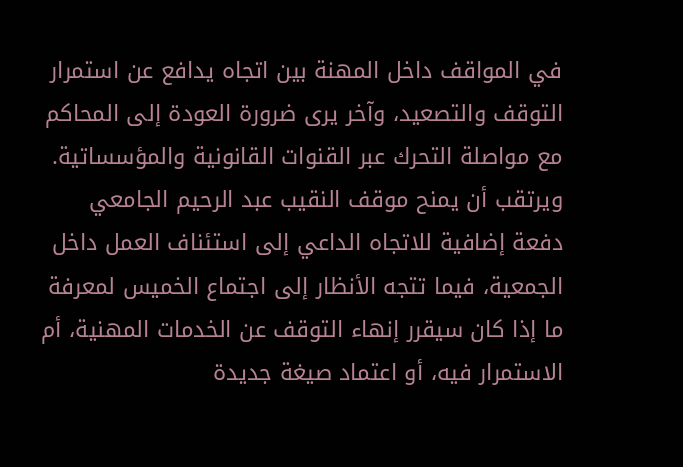في المواقف داخل المهنة بين اتجاه يدافع عن استمرار التوقف والتصعيد، وآخر يرى ضرورة العودة إلى المحاكم مع مواصلة التحرك عبر القنوات القانونية والمؤسساتية.
ويرتقب أن يمنح موقف النقيب عبد الرحيم الجامعي دفعة إضافية للاتجاه الداعي إلى استئناف العمل داخل الجمعية، فيما تتجه الأنظار إلى اجتماع الخميس لمعرفة ما إذا كان سيقرر إنهاء التوقف عن الخدمات المهنية، أم الاستمرار فيه، أو اعتماد صيغة جديدة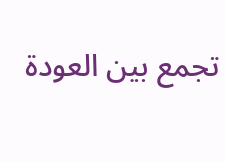تجمع بين العودة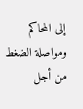إلى المحاكم ومواصلة الضغط من أجل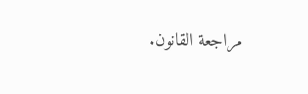مراجعة القانون.